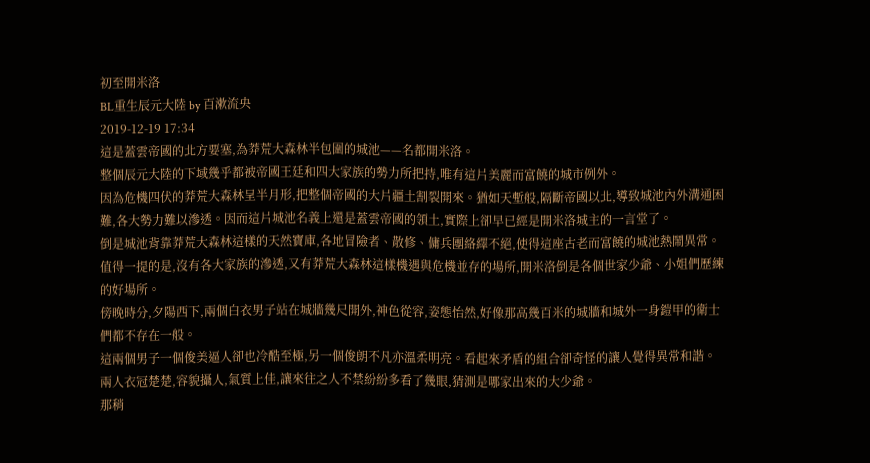初至開米洛
BL重生辰元大陸 by 百漱流央
2019-12-19 17:34
這是蓋雲帝國的北方要塞,為莽荒大森林半包圍的城池——名都開米洛。
整個辰元大陸的下域幾乎都被帝國王廷和四大家族的勢力所把持,唯有這片美麗而富饒的城市例外。
因為危機四伏的莽荒大森林呈半月形,把整個帝國的大片疆土割裂開來。猶如天塹般,隔斷帝國以北,導致城池內外溝通困難,各大勢力難以滲透。因而這片城池名義上還是蓋雲帝國的領土,實際上卻早已經是開米洛城主的一言堂了。
倒是城池背靠莽荒大森林這樣的天然寶庫,各地冒險者、散修、傭兵團絡繹不絕,使得這座古老而富饒的城池熱鬧異常。
值得一提的是,沒有各大家族的滲透,又有莽荒大森林這樣機遇與危機並存的場所,開米洛倒是各個世家少爺、小姐們歷練的好場所。
傍晚時分,夕陽西下,兩個白衣男子站在城牆幾尺開外,神色從容,姿態怡然,好像那高幾百米的城牆和城外一身鎧甲的衛士們都不存在一般。
這兩個男子一個俊美逼人卻也冷酷至極,另一個俊朗不凡亦溫柔明亮。看起來矛盾的組合卻奇怪的讓人覺得異常和諧。
兩人衣冠楚楚,容貌攝人,氣質上佳,讓來往之人不禁紛紛多看了幾眼,猜測是哪家出來的大少爺。
那稍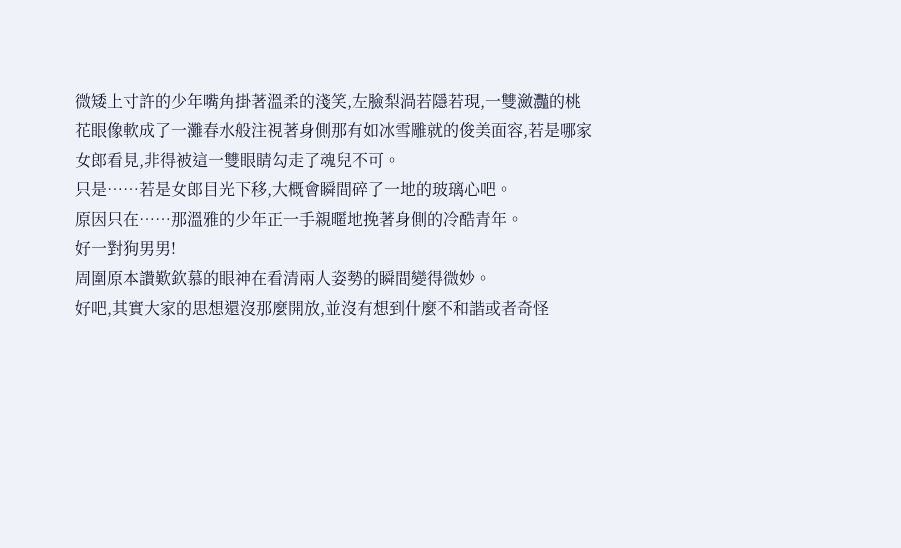微矮上寸許的少年嘴角掛著溫柔的淺笑,左臉梨渦若隱若現,一雙瀲灩的桃花眼像軟成了一灘春水般注視著身側那有如冰雪雕就的俊美面容,若是哪家女郎看見,非得被這一雙眼睛勾走了魂兒不可。
只是……若是女郎目光下移,大概會瞬間碎了一地的玻璃心吧。
原因只在……那溫雅的少年正一手親暱地挽著身側的冷酷青年。
好一對狗男男!
周圍原本讚歎欽慕的眼神在看清兩人姿勢的瞬間變得微妙。
好吧,其實大家的思想還沒那麼開放,並沒有想到什麼不和諧或者奇怪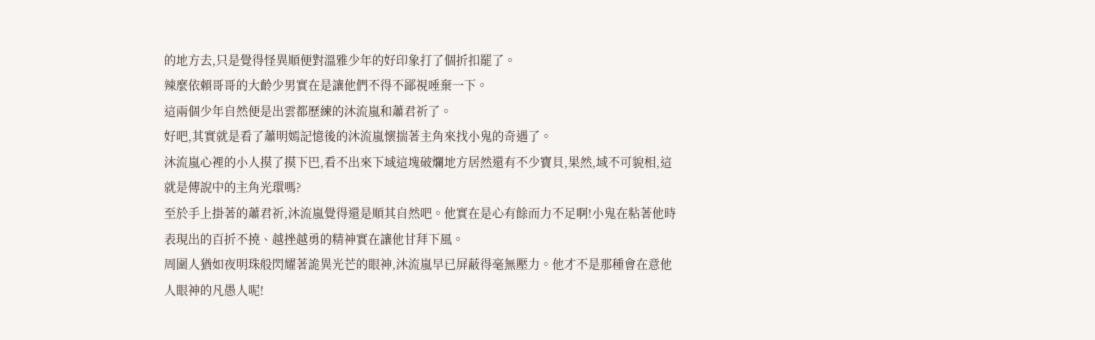的地方去,只是覺得怪異順便對溫雅少年的好印象打了個折扣罷了。
辣麼依賴哥哥的大齡少男實在是讓他們不得不鄙視唾棄一下。
這兩個少年自然便是出雲都歷練的沐流嵐和蕭君祈了。
好吧,其實就是看了蕭明嫣記憶後的沐流嵐懷揣著主角來找小鬼的奇遇了。
沐流嵐心裡的小人摸了摸下巴,看不出來下域這塊破爛地方居然還有不少寶貝,果然,域不可貌相,這就是傳說中的主角光環嗎?
至於手上掛著的蕭君祈,沐流嵐覺得還是順其自然吧。他實在是心有餘而力不足啊!小鬼在粘著他時表現出的百折不撓、越挫越勇的精神實在讓他甘拜下風。
周圍人猶如夜明珠般閃耀著詭異光芒的眼神,沐流嵐早已屏蔽得毫無壓力。他才不是那種會在意他人眼神的凡愚人呢!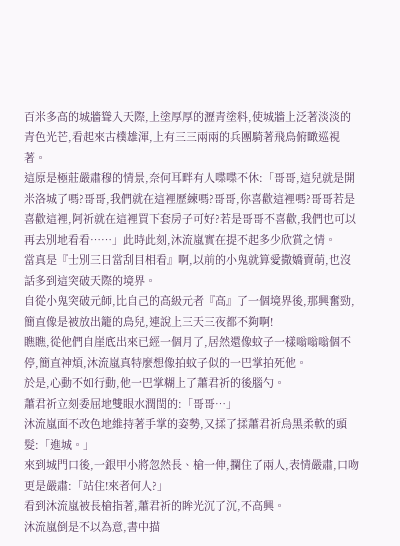百米多高的城牆聳入天際,上塗厚厚的瀝青塗料,使城牆上泛著淡淡的青色光芒,看起來古樸雄渾,上有三三兩兩的兵團騎著飛鳥俯瞰巡視著。
這原是極莊嚴肅穆的情景,奈何耳畔有人喋喋不休:「哥哥,這兒就是開米洛城了嗎?哥哥,我們就在這裡歷練嗎?哥哥,你喜歡這裡嗎?哥哥若是喜歡這裡,阿祈就在這裡買下套房子可好?若是哥哥不喜歡,我們也可以再去別地看看……」此時此刻,沐流嵐實在提不起多少欣賞之情。
當真是『士別三日當刮目相看』啊,以前的小鬼就算愛撒嬌賣萌,也沒話多到這突破天際的境界。
自從小鬼突破元師,比自己的高級元者『高』了一個境界後,那興奮勁,簡直像是被放出籠的鳥兒,連說上三天三夜都不夠啊!
瞧瞧,從他們自崖底出來已經一個月了,居然還像蚊子一樣嗡嗡嗡個不停,簡直神煩,沐流嵐真特麼想像拍蚊子似的一巴掌拍死他。
於是,心動不如行動,他一巴掌糊上了蕭君祈的後腦勺。
蕭君祈立刻委屈地雙眼水潤閏的:「哥哥…」
沐流嵐面不改色地維持著手掌的姿勢,又揉了揉蕭君祈烏黑柔軟的頭髮:「進城。」
來到城門口後,一銀甲小將忽然長、槍一伸,攔住了兩人,表情嚴肅,口吻更是嚴肅:「站住!來者何人?」
看到沐流嵐被長槍指著,蕭君祈的眸光沉了沉,不高興。
沐流嵐倒是不以為意,書中描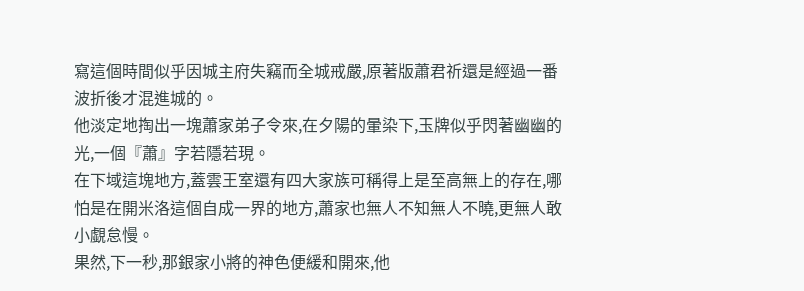寫這個時間似乎因城主府失竊而全城戒嚴,原著版蕭君祈還是經過一番波折後才混進城的。
他淡定地掏出一塊蕭家弟子令來,在夕陽的暈染下,玉牌似乎閃著幽幽的光,一個『蕭』字若隱若現。
在下域這塊地方,蓋雲王室還有四大家族可稱得上是至高無上的存在,哪怕是在開米洛這個自成一界的地方,蕭家也無人不知無人不曉,更無人敢小覷怠慢。
果然,下一秒,那銀家小將的神色便緩和開來,他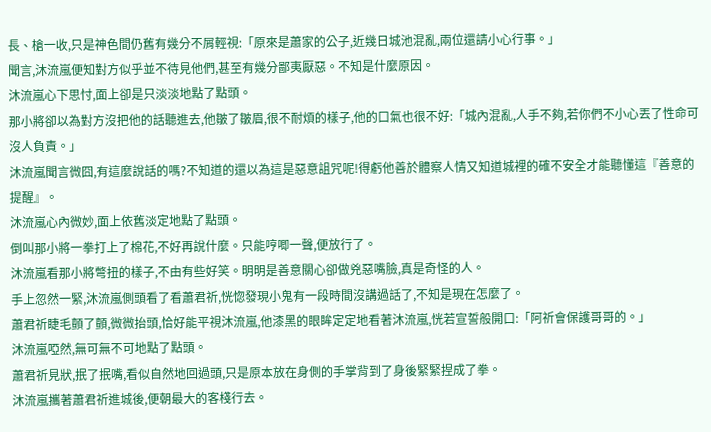長、槍一收,只是神色間仍舊有幾分不屑輕視:「原來是蕭家的公子,近幾日城池混亂,兩位還請小心行事。」
聞言,沐流嵐便知對方似乎並不待見他們,甚至有幾分鄙夷厭惡。不知是什麼原因。
沐流嵐心下思忖,面上卻是只淡淡地點了點頭。
那小將卻以為對方沒把他的話聽進去,他皺了皺眉,很不耐煩的樣子,他的口氣也很不好:「城內混亂,人手不夠,若你們不小心丟了性命可沒人負責。」
沐流嵐聞言微囧,有這麼說話的嗎?不知道的還以為這是惡意詛咒呢!得虧他善於體察人情又知道城裡的確不安全才能聽懂這『善意的提醒』。
沐流嵐心內微妙,面上依舊淡定地點了點頭。
倒叫那小將一拳打上了棉花,不好再說什麼。只能哼唧一聲,便放行了。
沐流嵐看那小將彆扭的樣子,不由有些好笑。明明是善意關心卻做兇惡嘴臉,真是奇怪的人。
手上忽然一緊,沐流嵐側頭看了看蕭君祈,恍惚發現小鬼有一段時間沒講過話了,不知是現在怎麼了。
蕭君祈睫毛顫了顫,微微抬頭,恰好能平視沐流嵐,他漆黑的眼眸定定地看著沐流嵐,恍若宣誓般開口:「阿祈會保護哥哥的。」
沐流嵐啞然,無可無不可地點了點頭。
蕭君祈見狀,抿了抿嘴,看似自然地回過頭,只是原本放在身側的手掌背到了身後緊緊捏成了拳。
沐流嵐攜著蕭君祈進城後,便朝最大的客棧行去。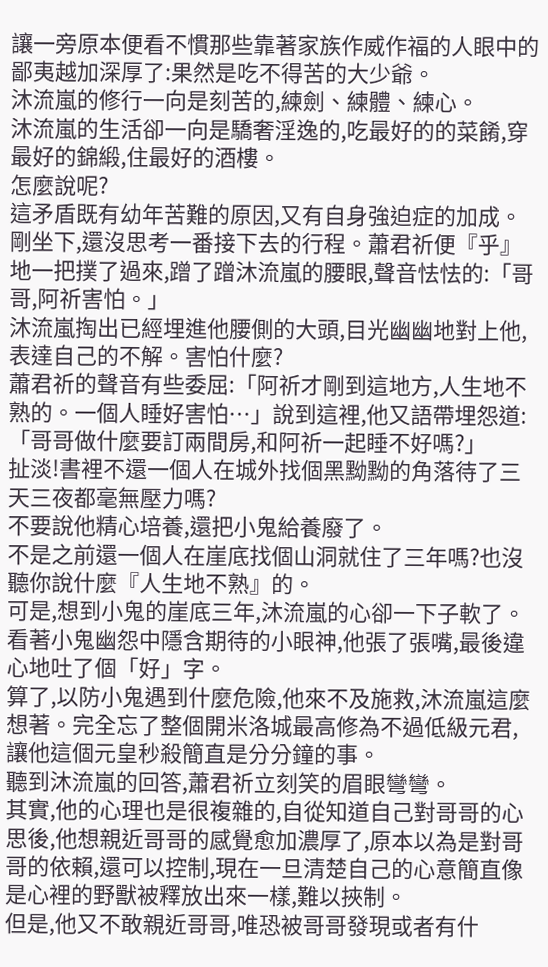讓一旁原本便看不慣那些靠著家族作威作福的人眼中的鄙夷越加深厚了:果然是吃不得苦的大少爺。
沐流嵐的修行一向是刻苦的,練劍、練體、練心。
沐流嵐的生活卻一向是驕奢淫逸的,吃最好的的菜餚,穿最好的錦緞,住最好的酒樓。
怎麼說呢?
這矛盾既有幼年苦難的原因,又有自身強迫症的加成。
剛坐下,還沒思考一番接下去的行程。蕭君祈便『乎』地一把撲了過來,蹭了蹭沐流嵐的腰眼,聲音怯怯的:「哥哥,阿祈害怕。」
沐流嵐掏出已經埋進他腰側的大頭,目光幽幽地對上他,表達自己的不解。害怕什麼?
蕭君祈的聲音有些委屈:「阿祈才剛到這地方,人生地不熟的。一個人睡好害怕…」說到這裡,他又語帶埋怨道:「哥哥做什麼要訂兩間房,和阿祈一起睡不好嗎?」
扯淡!書裡不還一個人在城外找個黑黝黝的角落待了三天三夜都毫無壓力嗎?
不要說他精心培養,還把小鬼給養廢了。
不是之前還一個人在崖底找個山洞就住了三年嗎?也沒聽你說什麼『人生地不熟』的。
可是,想到小鬼的崖底三年,沐流嵐的心卻一下子軟了。
看著小鬼幽怨中隱含期待的小眼神,他張了張嘴,最後違心地吐了個「好」字。
算了,以防小鬼遇到什麼危險,他來不及施救,沐流嵐這麼想著。完全忘了整個開米洛城最高修為不過低級元君,讓他這個元皇秒殺簡直是分分鐘的事。
聽到沐流嵐的回答,蕭君祈立刻笑的眉眼彎彎。
其實,他的心理也是很複雜的,自從知道自己對哥哥的心思後,他想親近哥哥的感覺愈加濃厚了,原本以為是對哥哥的依賴,還可以控制,現在一旦清楚自己的心意簡直像是心裡的野獸被釋放出來一樣,難以挾制。
但是,他又不敢親近哥哥,唯恐被哥哥發現或者有什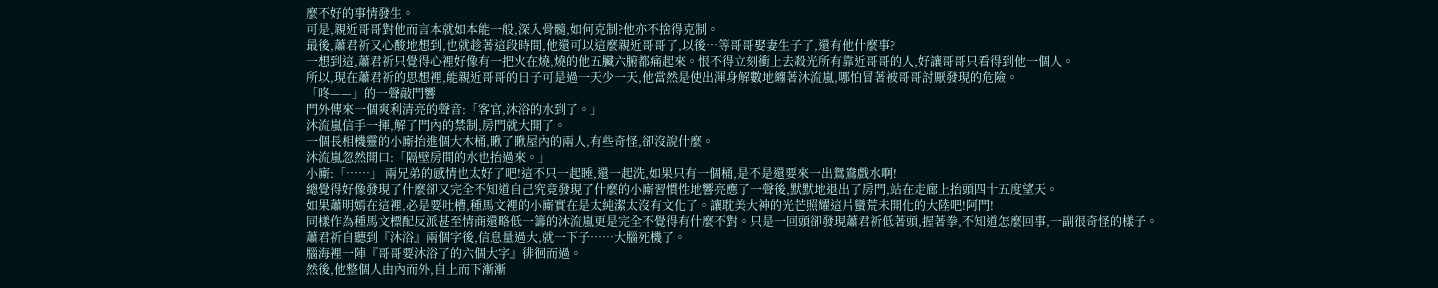麼不好的事情發生。
可是,親近哥哥對他而言本就如本能一般,深入骨髓,如何克制?他亦不捨得克制。
最後,蕭君祈又心酸地想到,也就趁著這段時間,他還可以這麼親近哥哥了,以後…等哥哥娶妻生子了,還有他什麼事?
一想到這,蕭君祈只覺得心裡好像有一把火在燒,燒的他五臟六腑都痛起來。恨不得立刻衝上去殺光所有靠近哥哥的人,好讓哥哥只看得到他一個人。
所以,現在蕭君祈的思想裡,能親近哥哥的日子可是過一天少一天,他當然是使出渾身解數地纏著沐流嵐,哪怕冒著被哥哥討厭發現的危險。
「咚——」的一聲敲門響
門外傳來一個爽利清亮的聲音:「客官,沐浴的水到了。」
沐流嵐信手一揮,解了門內的禁制,房門就大開了。
一個長相機靈的小廝抬進個大木桶,瞅了瞅屋內的兩人,有些奇怪,卻沒說什麼。
沐流嵐忽然開口:「隔壁房間的水也抬過來。」
小廝:「……」 兩兄弟的感情也太好了吧!這不只一起睡,還一起洗,如果只有一個桶,是不是還要來一出鴛鴦戲水啊!
總覺得好像發現了什麼卻又完全不知道自己究竟發現了什麼的小廝習慣性地響亮應了一聲後,默默地退出了房門,站在走廊上抬頭四十五度望天。
如果蕭明嫣在這裡,必是要吐槽,種馬文裡的小廝實在是太純潔太沒有文化了。讓耽美大神的光芒照耀這片蠻荒未開化的大陸吧!阿門!
同樣作為種馬文標配反派甚至情商還略低一籌的沐流嵐更是完全不覺得有什麼不對。只是一回頭卻發現蕭君祈低著頭,握著拳,不知道怎麼回事,一副很奇怪的樣子。
蕭君祈自聽到『沐浴』兩個字後,信息量過大,就一下子……大腦死機了。
腦海裡一陣『哥哥要沐浴了的六個大字』徘徊而過。
然後,他整個人由內而外,自上而下漸漸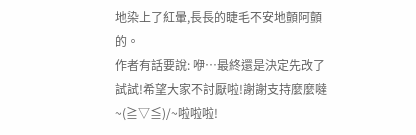地染上了紅暈,長長的睫毛不安地顫阿顫的。
作者有話要說: 咿…最終還是決定先改了試試!希望大家不討厭啦!謝謝支持麼麼噠~(≧▽≦)/~啦啦啦!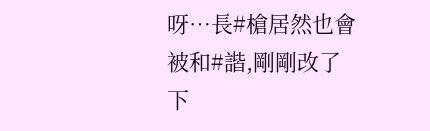呀…長#槍居然也會被和#諧,剛剛改了下